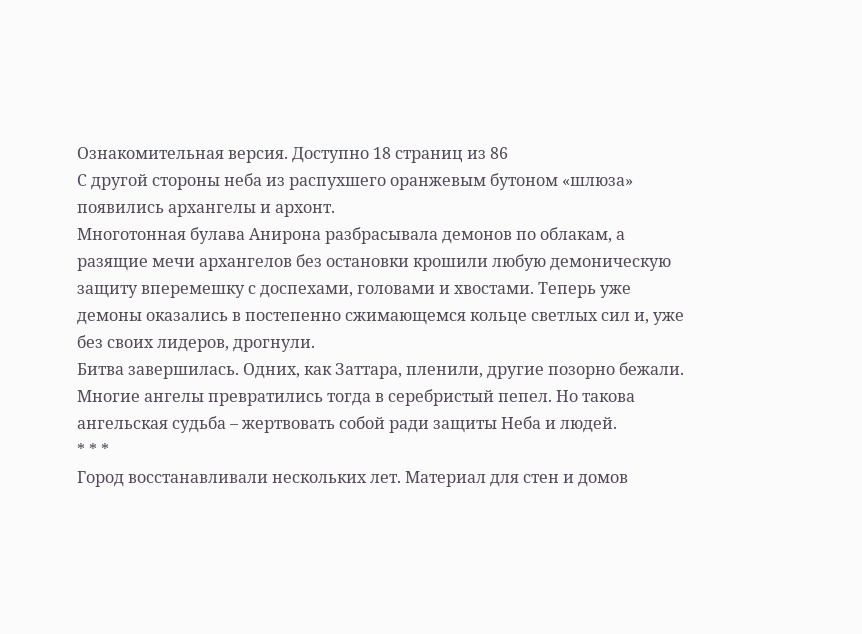Ознакомительная версия. Доступно 18 страниц из 86
С другой стороны неба из распухшего оранжевым бутоном «шлюза» появились архангелы и архонт.
Многотонная булава Анирона разбрасывала демонов по облакам, а разящие мечи архангелов без остановки крошили любую демоническую защиту вперемешку с доспехами, головами и хвостами. Теперь уже демоны оказались в постепенно сжимающемся кольце светлых сил и, уже без своих лидеров, дрогнули.
Битва завершилась. Одних, как Заттара, пленили, другие позорно бежали. Многие ангелы превратились тогда в серебристый пепел. Но такова ангельская судьба – жертвовать собой ради защиты Неба и людей.
* * *
Город восстанавливали нескольких лет. Материал для стен и домов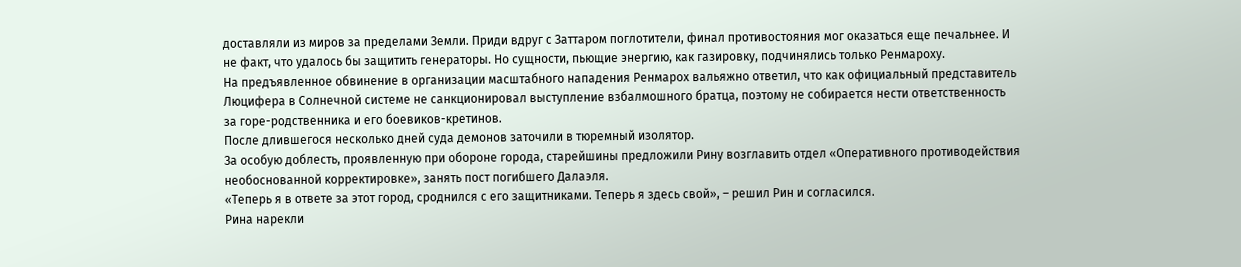доставляли из миров за пределами Земли. Приди вдруг с Заттаром поглотители, финал противостояния мог оказаться еще печальнее. И не факт, что удалось бы защитить генераторы. Но сущности, пьющие энергию, как газировку, подчинялись только Ренмароху.
На предъявленное обвинение в организации масштабного нападения Ренмарох вальяжно ответил, что как официальный представитель Люцифера в Солнечной системе не санкционировал выступление взбалмошного братца, поэтому не собирается нести ответственность за горе-родственника и его боевиков-кретинов.
После длившегося несколько дней суда демонов заточили в тюремный изолятор.
За особую доблесть, проявленную при обороне города, старейшины предложили Рину возглавить отдел «Оперативного противодействия необоснованной корректировке», занять пост погибшего Далаэля.
«Теперь я в ответе за этот город, сроднился с его защитниками. Теперь я здесь свой», – решил Рин и согласился.
Рина нарекли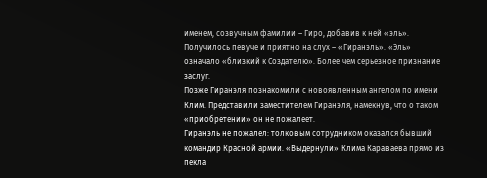именем, созвучным фамилии – Гиро, добавив к ней «эль». Получилось певуче и приятно на слух – «Гиранэль». «Эль» означало «близкий к Создателю». Более чем серьезное признание заслуг.
Позже Гиранэля познакомили с новоявленным ангелом по имени Клим. Представили заместителем Гиранэля, намекнув, что о таком «приобретении» он не пожалеет.
Гиранэль не пожалел: толковым сотрудником оказался бывший командир Красной армии. «Выдернули» Клима Караваева прямо из пекла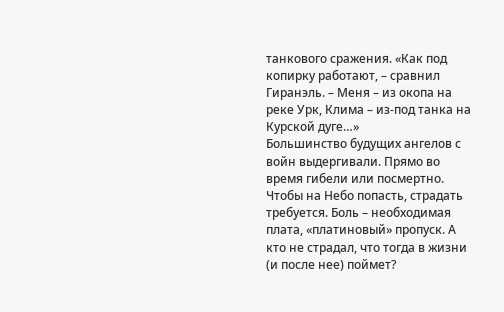танкового сражения. «Как под копирку работают, – сравнил Гиранэль. – Меня – из окопа на реке Урк, Клима – из-под танка на Курской дуге…»
Большинство будущих ангелов с войн выдергивали. Прямо во время гибели или посмертно. Чтобы на Небо попасть, страдать требуется. Боль – необходимая плата, «платиновый» пропуск. А кто не страдал, что тогда в жизни (и после нее) поймет?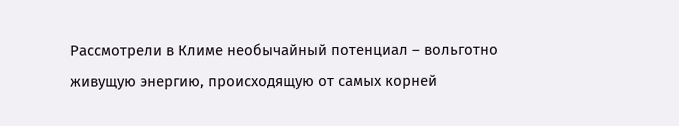Рассмотрели в Климе необычайный потенциал – вольготно живущую энергию, происходящую от самых корней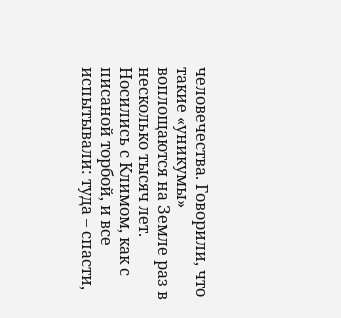человечества. Говорили, что такие «уникумы» воплощаются на Земле раз в несколько тысяч лет. Носились с Климом, как с писаной торбой, и все испытывали: туда – спасти,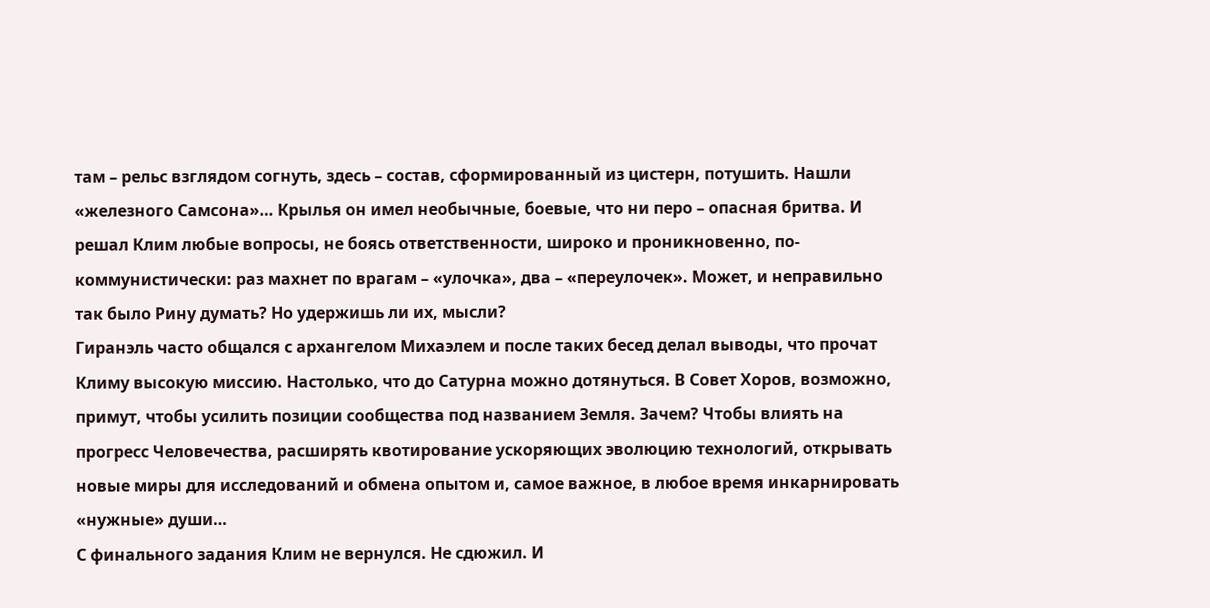там – рельс взглядом согнуть, здесь – состав, сформированный из цистерн, потушить. Нашли «железного Самсона»… Крылья он имел необычные, боевые, что ни перо – опасная бритва. И решал Клим любые вопросы, не боясь ответственности, широко и проникновенно, по-коммунистически: раз махнет по врагам – «улочка», два – «переулочек». Может, и неправильно так было Рину думать? Но удержишь ли их, мысли?
Гиранэль часто общался с архангелом Михаэлем и после таких бесед делал выводы, что прочат Климу высокую миссию. Настолько, что до Сатурна можно дотянуться. В Совет Хоров, возможно, примут, чтобы усилить позиции сообщества под названием Земля. Зачем? Чтобы влиять на прогресс Человечества, расширять квотирование ускоряющих эволюцию технологий, открывать новые миры для исследований и обмена опытом и, самое важное, в любое время инкарнировать «нужные» души…
С финального задания Клим не вернулся. Не сдюжил. И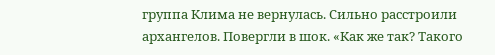группа Клима не вернулась. Сильно расстроили архангелов. Повергли в шок. «Как же так? Такого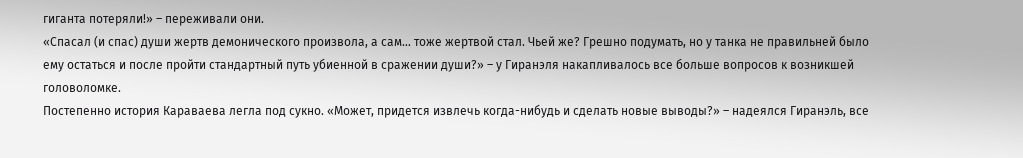гиганта потеряли!» – переживали они.
«Спасал (и спас) души жертв демонического произвола, а сам… тоже жертвой стал. Чьей же? Грешно подумать, но у танка не правильней было ему остаться и после пройти стандартный путь убиенной в сражении души?» – у Гиранэля накапливалось все больше вопросов к возникшей головоломке.
Постепенно история Караваева легла под сукно. «Может, придется извлечь когда-нибудь и сделать новые выводы?» – надеялся Гиранэль, все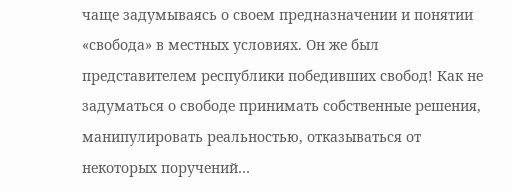чаще задумываясь о своем предназначении и понятии «свобода» в местных условиях. Он же был представителем республики победивших свобод! Как не задуматься о свободе принимать собственные решения, манипулировать реальностью, отказываться от некоторых поручений…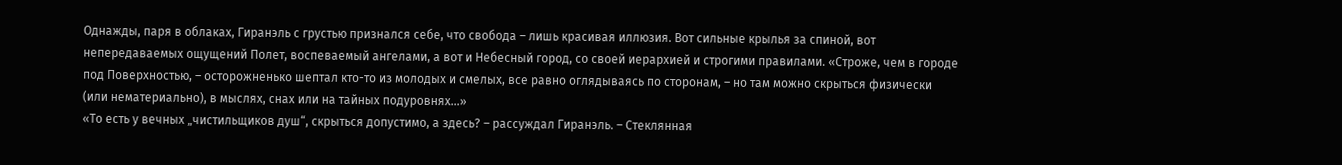Однажды, паря в облаках, Гиранэль с грустью признался себе, что свобода – лишь красивая иллюзия. Вот сильные крылья за спиной, вот непередаваемых ощущений Полет, воспеваемый ангелами, а вот и Небесный город, со своей иерархией и строгими правилами. «Строже, чем в городе под Поверхностью, – осторожненько шептал кто-то из молодых и смелых, все равно оглядываясь по сторонам, – но там можно скрыться физически (или нематериально), в мыслях, снах или на тайных подуровнях…»
«То есть у вечных „чистильщиков душ“, скрыться допустимо, а здесь? – рассуждал Гиранэль. – Стеклянная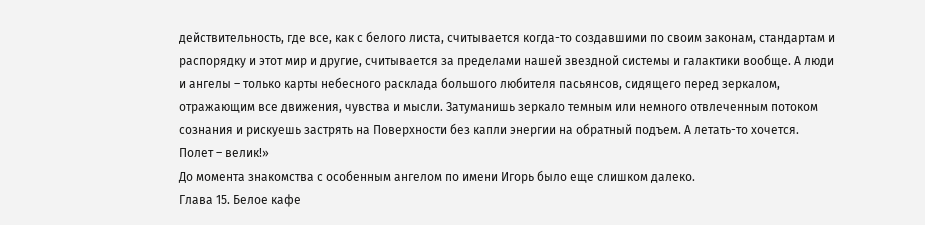действительность, где все, как с белого листа, считывается когда-то создавшими по своим законам, стандартам и распорядку и этот мир и другие, считывается за пределами нашей звездной системы и галактики вообще. А люди и ангелы – только карты небесного расклада большого любителя пасьянсов, сидящего перед зеркалом, отражающим все движения, чувства и мысли. Затуманишь зеркало темным или немного отвлеченным потоком сознания и рискуешь застрять на Поверхности без капли энергии на обратный подъем. А летать-то хочется. Полет – велик!»
До момента знакомства с особенным ангелом по имени Игорь было еще слишком далеко.
Глава 15. Белое кафе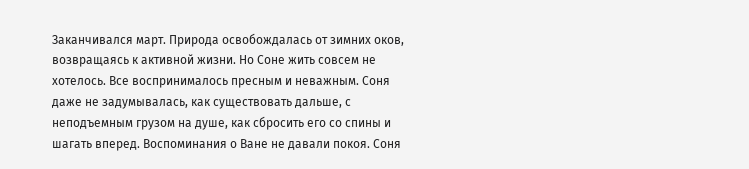Заканчивался март. Природа освобождалась от зимних оков, возвращаясь к активной жизни. Но Соне жить совсем не хотелось. Все воспринималось пресным и неважным. Соня даже не задумывалась, как существовать дальше, с неподъемным грузом на душе, как сбросить его со спины и шагать вперед. Воспоминания о Ване не давали покоя. Соня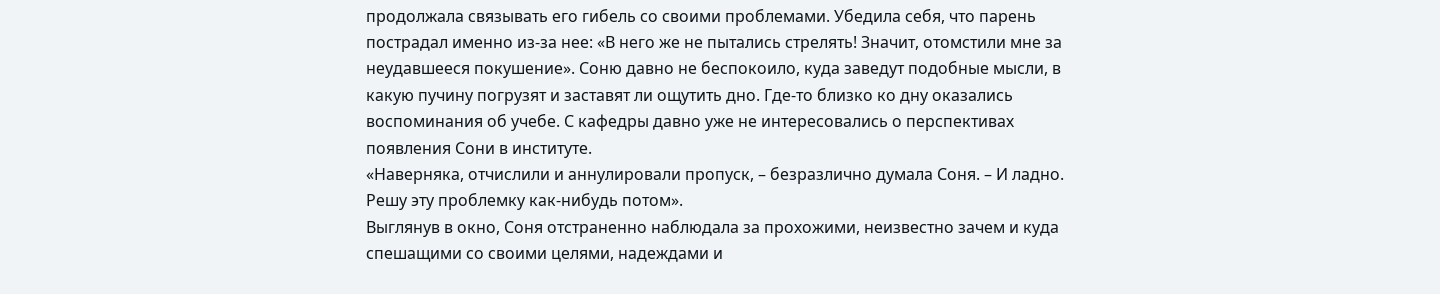продолжала связывать его гибель со своими проблемами. Убедила себя, что парень пострадал именно из-за нее: «В него же не пытались стрелять! Значит, отомстили мне за неудавшееся покушение». Соню давно не беспокоило, куда заведут подобные мысли, в какую пучину погрузят и заставят ли ощутить дно. Где-то близко ко дну оказались воспоминания об учебе. С кафедры давно уже не интересовались о перспективах появления Сони в институте.
«Наверняка, отчислили и аннулировали пропуск, – безразлично думала Соня. – И ладно. Решу эту проблемку как-нибудь потом».
Выглянув в окно, Соня отстраненно наблюдала за прохожими, неизвестно зачем и куда спешащими со своими целями, надеждами и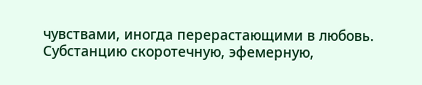чувствами, иногда перерастающими в любовь. Субстанцию скоротечную, эфемерную,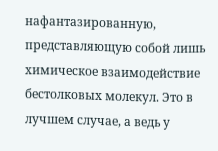нафантазированную, представляющую собой лишь химическое взаимодействие бестолковых молекул. Это в лучшем случае, а ведь у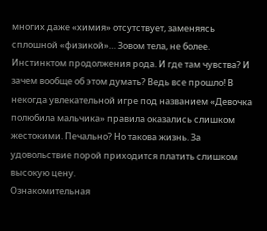многих даже «химия» отсутствует, заменяясь сплошной «физикой»… Зовом тела, не более. Инстинктом продолжения рода. И где там чувства? И зачем вообще об этом думать? Ведь все прошло! В некогда увлекательной игре под названием «Девочка полюбила мальчика» правила оказались слишком жестокими. Печально? Но такова жизнь. За удовольствие порой приходится платить слишком высокую цену.
Ознакомительная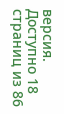версия. Доступно 18 страниц из 86